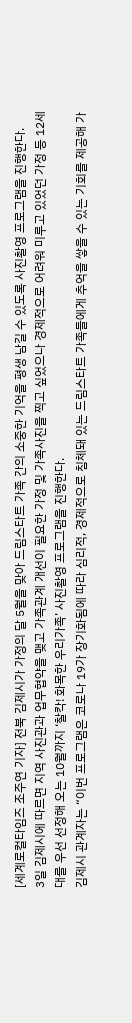[세계로컬타임즈 조주연 기자] 전북 김제시가 가정의 달 5월을 맞아 드림스타트 가족 간의 소중한 기억을 평생 남길 수 있도록 사진촬영 프로그램을 진행한다.
3일 김제시에 따르면 지역 사진관과 업무협약을 맺고 가족관계 개선이 필요한 가정 및 가족사진을 찍고 싶었으나 경제적으로 어려워 미루고 있었던 가정 등 12세대를 우선 선정해 오는 10월까지 ‘찰칵! 화목한 우리가족’ 사진촬영 프로그램을 진행한다.
김제시 관계자는 “이번 프로그램은 코로나 19가 장기화됨에 따라 심리적, 경제적으로 침체돼 있는 드림스타트 가족들에게 추억을 쌓을 수 있는 기회를 제공해 가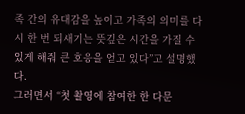족 간의 유대감을 높이고 가족의 의미를 다시 한 번 되새기는 뜻깊은 시간을 가질 수 있게 해줘 큰 호응을 얻고 있다”고 설명했다.
그러면서 “첫 촬영에 참여한 한 다문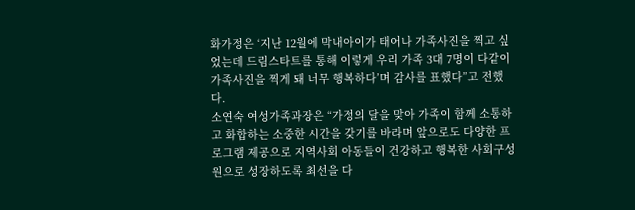화가정은 ‘지난 12월에 막내아이가 태어나 가족사진을 찍고 싶었는데 드림스타트를 통해 이렇게 우리 가족 3대 7명이 다같이 가족사진을 찍게 돼 너무 행복하다’며 감사를 표했다”고 전했다.
소연숙 여성가족과장은 “가정의 달을 맞아 가족이 함께 소통하고 화합하는 소중한 시간을 갖기를 바라며 앞으로도 다양한 프로그램 제공으로 지역사회 아동들이 건강하고 행복한 사회구성원으로 성장하도록 최선을 다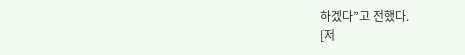하겠다”고 전했다.
[저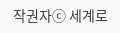작권자ⓒ 세계로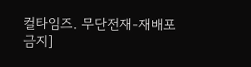컬타임즈. 무단전재-재배포 금지]